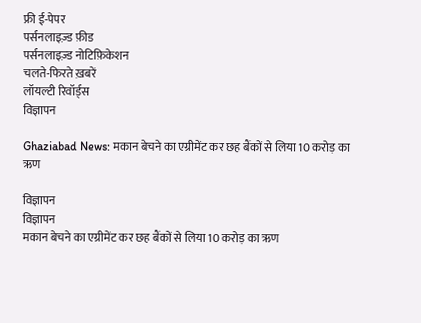फ्री ई-पेपर
पर्सनलाइज़्ड फ़ीड
पर्सनलाइज़्ड नोटिफ़िकेशन
चलते-फिरते ख़बरें
लॉयल्टी रिवॉर्ड्स
विज्ञापन

Ghaziabad News: मकान बेचने का एग्रीमेंट कर छह बैंकों से लिया 10 करोड़ का ऋण

विज्ञापन
विज्ञापन
मकान बेचने का एग्रीमेंट कर छह बैंकों से लिया 10 करोड़ का ऋण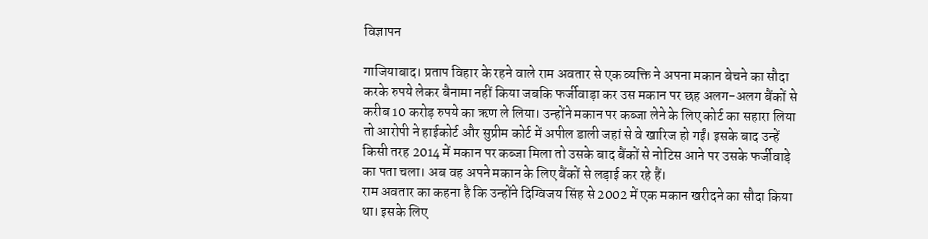विज्ञापन

गाजियाबाद। प्रताप विहार के रहने वाले राम अवतार से एक व्यक्ति ने अपना मकान बेचने का सौदा करके रुपये लेकर बैनामा नहीं किया जबकि फर्जीवाड़ा कर उस मकान पर छह अलग-अलग बैंकों से करीब 10 करोड़ रुपये का ऋण ले लिया। उन्होंने मकान पर कब्जा लेने के लिए कोर्ट का सहारा लिया तो आरोपी ने हाईकोर्ट और सुप्रीम कोर्ट में अपील डाली जहां से वे खारिज हो गईं। इसके बाद उन्हें किसी तरह 2014 में मकान पर कब्जा मिला तो उसके बाद बैंकों से नोटिस आने पर उसके फर्जीवाड़े का पता चला। अब वह अपने मकान के लिए बैंकों से लड़ाई कर रहे हैं।
राम अवतार का कहना है कि उन्होंने दिग्विजय सिंह से 2002 में एक मकान खरीदने का सौदा किया था। इसके लिए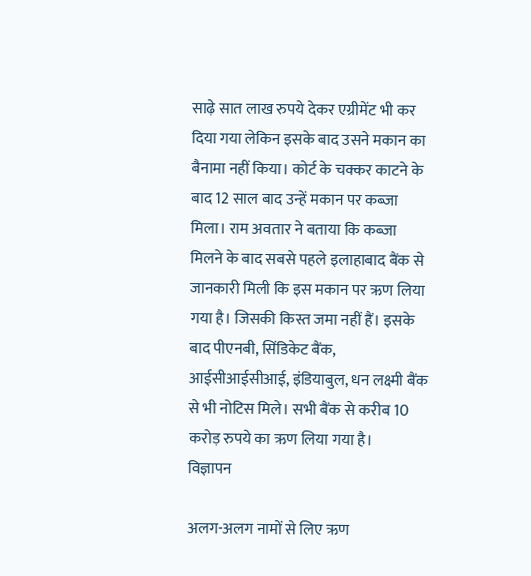साढ़े सात लाख रुपये देकर एग्रीमेंट भी कर दिया गया लेकिन इसके बाद उसने मकान का बैनामा नहीं किया। कोर्ट के चक्कर काटने के बाद 12 साल बाद उन्हें मकान पर कब्जा मिला। राम अवतार ने बताया कि कब्जा मिलने के बाद सबसे पहले इलाहाबाद बैंक से जानकारी मिली कि इस मकान पर ऋण लिया गया है। जिसकी किस्त जमा नहीं हैं। इसके बाद पीएनबी, सिंडिकेट बैंक, आईसीआईसीआई, इंडियाबुल, धन लक्ष्मी बैंक से भी नोटिस मिले। सभी बैंक से करीब 10 करोड़ रुपये का ऋण लिया गया है।
विज्ञापन

अलग-अलग नामों से लिए ऋण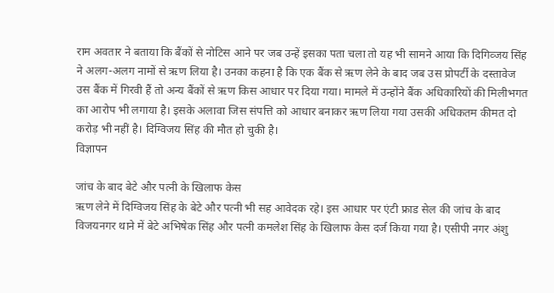राम अवतार ने बताया कि बैंकों से नोटिस आने पर जब उन्हें इसका पता चला तो यह भी सामने आया कि दिगिव्जय सिंह ने अलग-अलग नामों से ऋण लिया है। उनका कहना है कि एक बैंक से ऋण लेने के बाद जब उस प्रोपर्टी के दस्तावेज उस बैंक में गिरवी हैं तो अन्य बैंकों से ऋण किस आधार पर दिया गया। मामले में उन्होंने बैंक अधिकारियों की मिलीभगत का आरोप भी लगाया है। इसके अलावा जिस संपत्ति को आधार बनाकर ऋण लिया गया उसकी अधिकतम कीमत दो करोड़ भी नहीं है। दिग्विजय सिंह की मौत हो चुकी है।
विज्ञापन

जांच के बाद बेटे और पत्नी के खिलाफ केस
ऋण लेने में दिग्विजय सिंह के बेटे और पत्नी भी सह आवेदक रहे। इस आधार पर एंटी फ्राड सेल की जांच के बाद विजयनगर थाने में बेटे अभिषेक सिंह और पत्नी कमलेश सिंह के खिलाफ केस दर्ज किया गया है। एसीपी नगर अंशु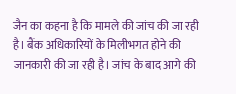जैन का कहना है कि मामले की जांच की जा रही है। बैंक अधिकारियों के मिलीभगत होने की जानकारी की जा रही है। जांच के बाद आगे की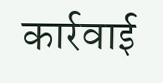कार्रवाई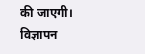की जाएगी।
विज्ञापन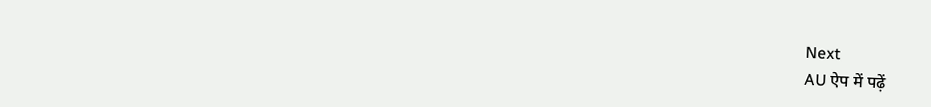Next
AU ऐप में पढ़ें